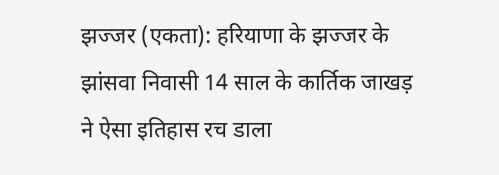झज्जर (एकता): हरियाणा के झज्जर के झांसवा निवासी 14 साल के कार्तिक जाखड़ ने ऐसा इतिहास रच डाला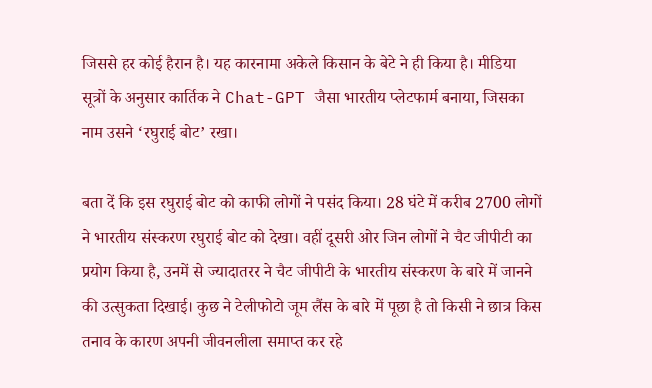जिससे हर कोई हैरान है। यह कारनामा अकेले किसान के बेटे ने ही किया है। मीडिया सूत्रों के अनुसार कार्तिक ने Chat-GPT जैसा भारतीय प्लेटफार्म बनाया, जिसका नाम उसने ‘रघुराई बोट’ रखा।

बता दें कि इस रघुराई बोट को काफी लोगों ने पसंद किया। 28 घंटे में करीब 2700 लोगों ने भारतीय संस्करण रघुराई बोट को देखा। वहीं दूसरी ओर जिन लोगों ने चैट जीपीटी का प्रयोग किया है, उनमें से ज्यादातरर ने चैट जीपीटी के भारतीय संस्करण के बारे में जानने की उत्सुकता दिखाई। कुछ ने टेलीफोटो जूम लैंस के बारे में पूछा है तो किसी ने छात्र किस तनाव के कारण अपनी जीवनलीला समाप्त कर रहे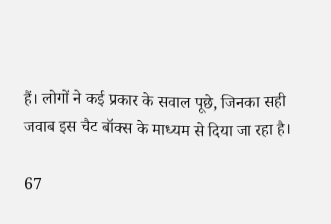हैं। लोगों ने कई प्रकार के सवाल पूछे, जिनका सही जवाब इस चैट बॉक्स के माध्यम से दिया जा रहा है।

67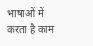भाषाओं में करता है काम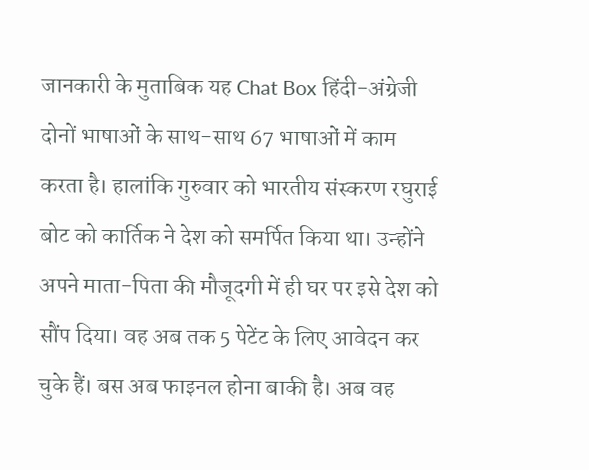जानकारी के मुताबिक यह Chat Box हिंदी-अंग्रेजी दोनों भाषाओं के साथ-साथ 67 भाषाओं में काम करता है। हालांकि गुरुवार को भारतीय संस्करण रघुराई बोट को कार्तिक ने देश को समर्पित किया था। उन्होंने अपने माता-पिता की मौजूदगी में ही घर पर इसे देश को सौंप दिया। वह अब तक 5 पेटेंट के लिए आवेदन कर चुके हैं। बस अब फाइनल होना बाकी है। अब वह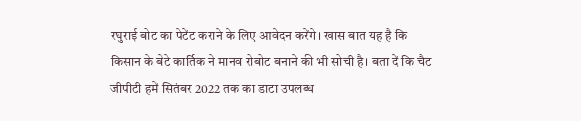रघुराई बोट का पेटेंट कराने के लिए आवेदन करेंगे। खास बात यह है कि किसान के बेटे कार्तिक ने मानव रोबोट बनाने की भी सोची है। बता दें कि चैट जीपीटी हमें सितंबर 2022 तक का डाटा उपलब्ध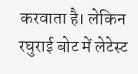करवाता है। लेकिन रघुराई बोट में लेटेस्ट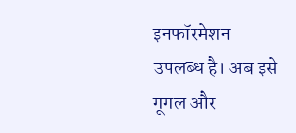इनफॉरमेशन उपलब्ध है। अब इसे गूगल और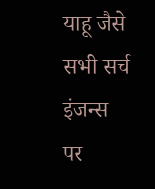याहू जैसे सभी सर्च इंजन्स पर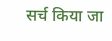सर्च किया जा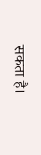सकता है।